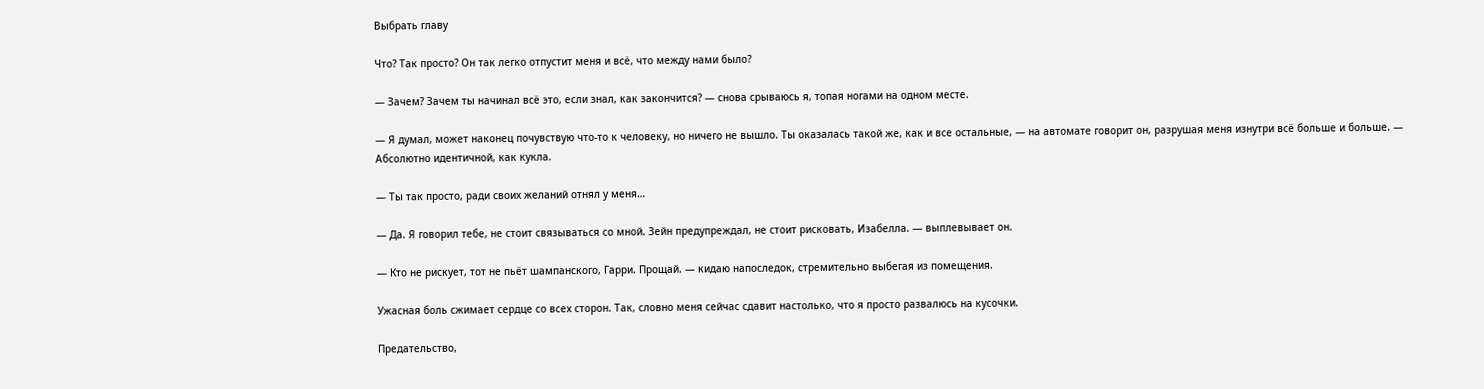Выбрать главу

Что? Так просто? Он так легко отпустит меня и всё, что между нами было?

— Зачем? Зачем ты начинал всё это, если знал, как закончится? — снова срываюсь я, топая ногами на одном месте.

— Я думал, может наконец почувствую что-то к человеку, но ничего не вышло. Ты оказалась такой же, как и все остальные, — на автомате говорит он, разрушая меня изнутри всё больше и больше. — Абсолютно идентичной, как кукла.

— Ты так просто, ради своих желаний отнял у меня…

— Да. Я говорил тебе, не стоит связываться со мной. Зейн предупреждал, не стоит рисковать, Изабелла. — выплевывает он.

— Кто не рискует, тот не пьёт шампанского, Гарри. Прощай. — кидаю напоследок, стремительно выбегая из помещения.

Ужасная боль сжимает сердце со всех сторон. Так, словно меня сейчас сдавит настолько, что я просто развалюсь на кусочки.

Предательство,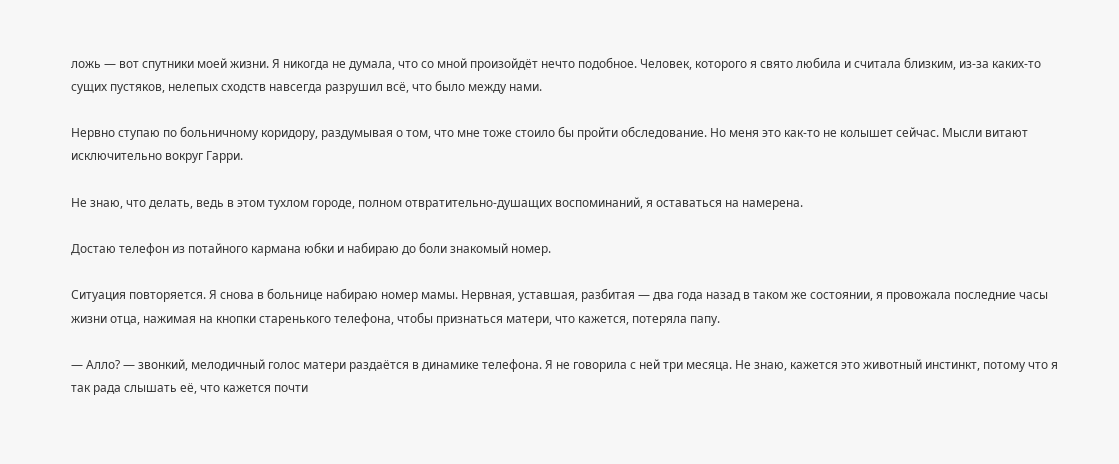ложь — вот спутники моей жизни. Я никогда не думала, что со мной произойдёт нечто подобное. Человек, которого я свято любила и считала близким, из-за каких-то сущих пустяков, нелепых сходств навсегда разрушил всё, что было между нами.

Нервно ступаю по больничному коридору, раздумывая о том, что мне тоже стоило бы пройти обследование. Но меня это как-то не колышет сейчас. Мысли витают исключительно вокруг Гарри.

Не знаю, что делать, ведь в этом тухлом городе, полном отвратительно-душащих воспоминаний, я оставаться на намерена.

Достаю телефон из потайного кармана юбки и набираю до боли знакомый номер.

Ситуация повторяется. Я снова в больнице набираю номер мамы. Нервная, уставшая, разбитая — два года назад в таком же состоянии, я провожала последние часы жизни отца, нажимая на кнопки старенького телефона, чтобы признаться матери, что кажется, потеряла папу.

— Алло? — звонкий, мелодичный голос матери раздаётся в динамике телефона. Я не говорила с ней три месяца. Не знаю, кажется это животный инстинкт, потому что я так рада слышать её, что кажется почти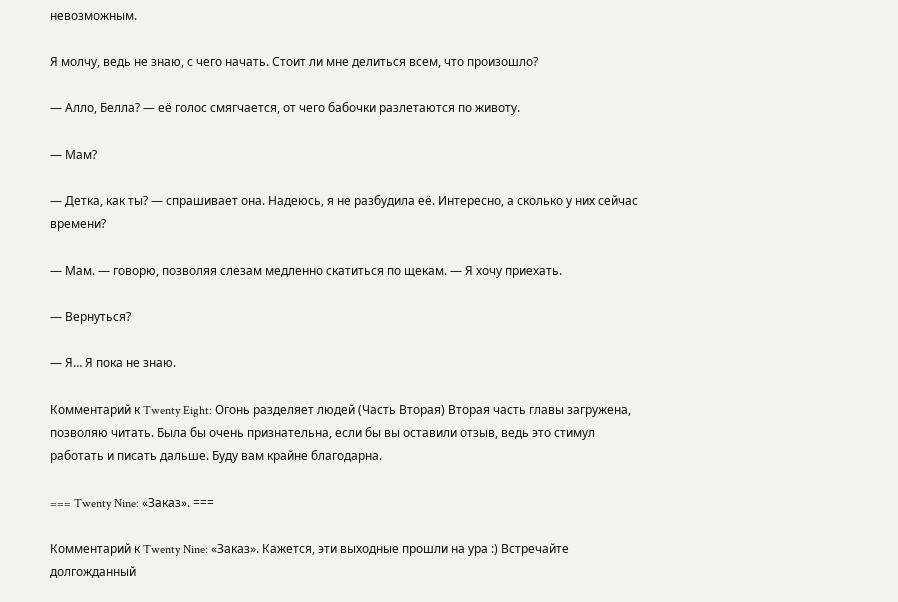невозможным.

Я молчу, ведь не знаю, с чего начать. Стоит ли мне делиться всем, что произошло?

— Алло, Белла? — её голос смягчается, от чего бабочки разлетаются по животу.

— Мам?

— Детка, как ты? — спрашивает она. Надеюсь, я не разбудила её. Интересно, а сколько у них сейчас времени?

— Мам. — говорю, позволяя слезам медленно скатиться по щекам. — Я хочу приехать.

— Вернуться?

— Я… Я пока не знаю.

Комментарий к Twenty Eight: Огонь разделяет людей (Часть Вторая) Вторая часть главы загружена, позволяю читать. Была бы очень признательна, если бы вы оставили отзыв, ведь это стимул работать и писать дальше. Буду вам крайне благодарна.

=== Twenty Nine: «Заказ». ===

Комментарий к Twenty Nine: «Заказ». Кажется, эти выходные прошли на ура :) Встречайте долгожданный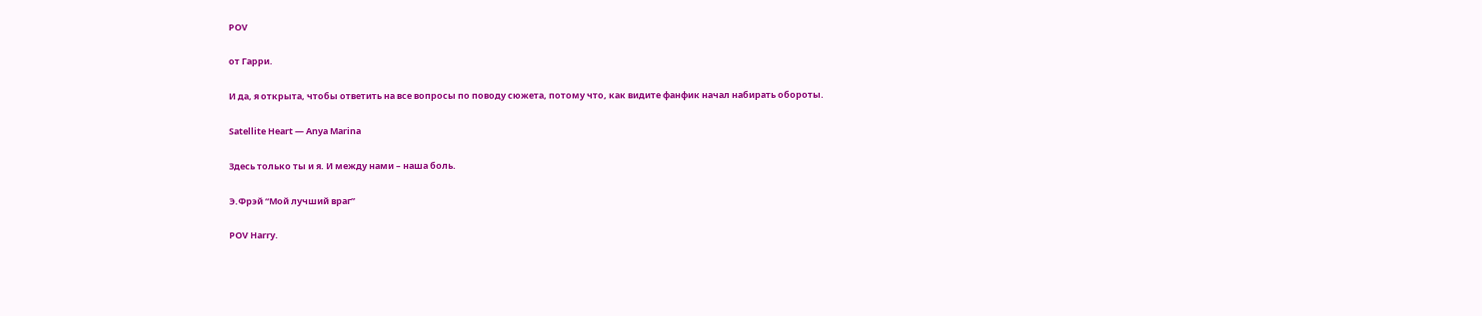POV

от Гарри.

И да, я открыта, чтобы ответить на все вопросы по поводу сюжета, потому что, как видите фанфик начал набирать обороты.

Satellite Heart — Anya Marina

Здесь только ты и я. И между нами – наша боль.

Э.Фрэй “Мой лучший враг”

POV Harry.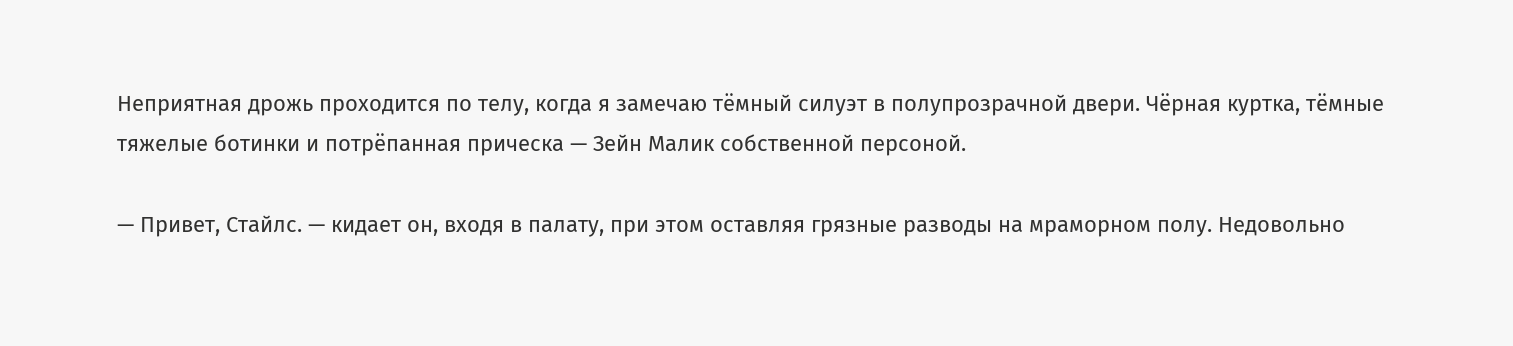Неприятная дрожь проходится по телу, когда я замечаю тёмный силуэт в полупрозрачной двери. Чёрная куртка, тёмные тяжелые ботинки и потрёпанная прическа — Зейн Малик собственной персоной.

— Привет, Стайлс. — кидает он, входя в палату, при этом оставляя грязные разводы на мраморном полу. Недовольно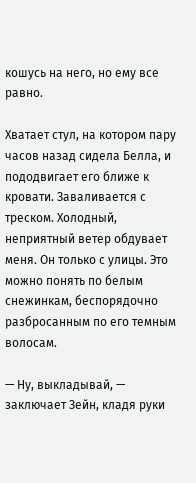кошусь на него, но ему все равно.

Хватает стул, на котором пару часов назад сидела Белла, и пододвигает его ближе к кровати. Заваливается с треском. Холодный, неприятный ветер обдувает меня. Он только с улицы. Это можно понять по белым снежинкам, беспорядочно разбросанным по его темным волосам.

— Ну, выкладывай, — заключает Зейн, кладя руки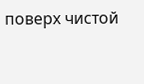поверх чистой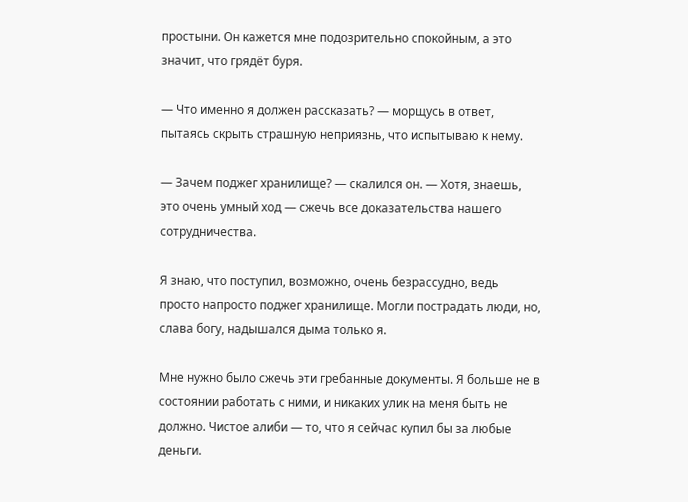простыни. Он кажется мне подозрительно спокойным, а это значит, что грядёт буря.

— Что именно я должен рассказать? — морщусь в ответ, пытаясь скрыть страшную неприязнь, что испытываю к нему.

— Зачем поджег хранилище? — скалился он. — Хотя, знаешь, это очень умный ход — сжечь все доказательства нашего сотрудничества.

Я знаю, что поступил, возможно, очень безрассудно, ведь просто напросто поджег хранилище. Могли пострадать люди, но, слава богу, надышался дыма только я.

Мне нужно было сжечь эти гребанные документы. Я больше не в состоянии работать с ними, и никаких улик на меня быть не должно. Чистое алиби — то, что я сейчас купил бы за любые деньги.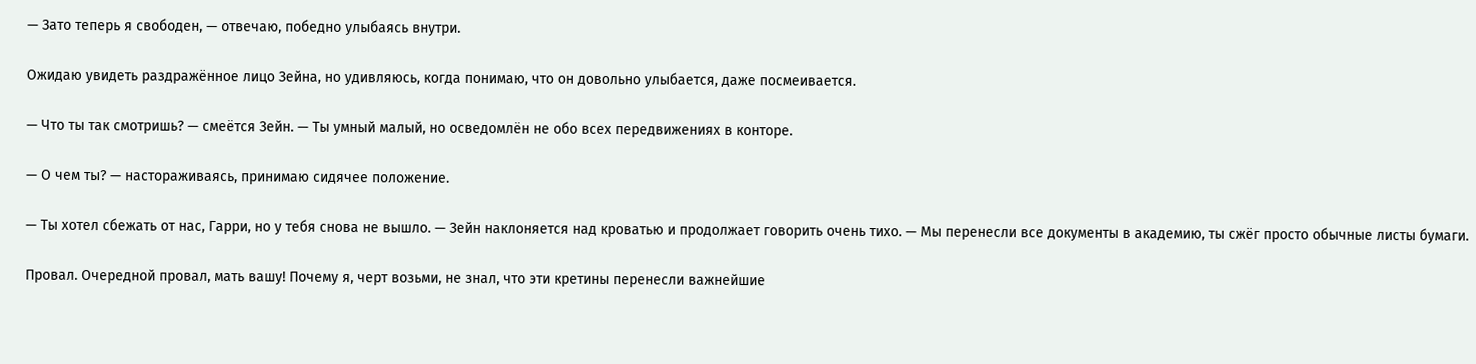— Зато теперь я свободен, — отвечаю, победно улыбаясь внутри.

Ожидаю увидеть раздражённое лицо Зейна, но удивляюсь, когда понимаю, что он довольно улыбается, даже посмеивается.

— Что ты так смотришь? — смеётся Зейн. — Ты умный малый, но осведомлён не обо всех передвижениях в конторе.

— О чем ты? — настораживаясь, принимаю сидячее положение.

— Ты хотел сбежать от нас, Гарри, но у тебя снова не вышло. — Зейн наклоняется над кроватью и продолжает говорить очень тихо. — Мы перенесли все документы в академию, ты сжёг просто обычные листы бумаги.

Провал. Очередной провал, мать вашу! Почему я, черт возьми, не знал, что эти кретины перенесли важнейшие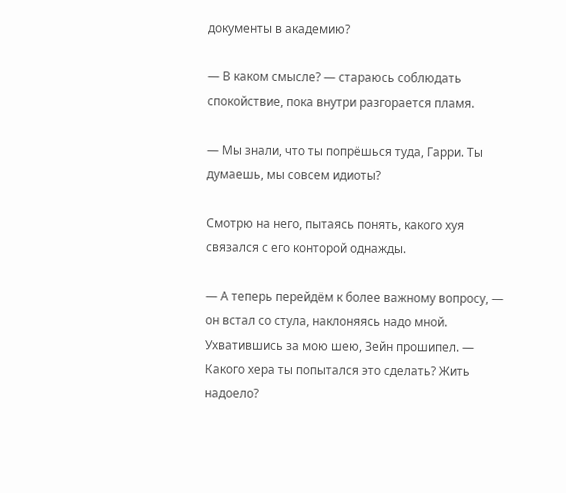документы в академию?

— В каком смысле? — стараюсь соблюдать спокойствие, пока внутри разгорается пламя.

— Мы знали, что ты попрёшься туда, Гарри. Ты думаешь, мы совсем идиоты?

Смотрю на него, пытаясь понять, какого хуя связался с его конторой однажды.

— А теперь перейдём к более важному вопросу, — он встал со стула, наклоняясь надо мной. Ухватившись за мою шею, Зейн прошипел. — Какого хера ты попытался это сделать? Жить надоело?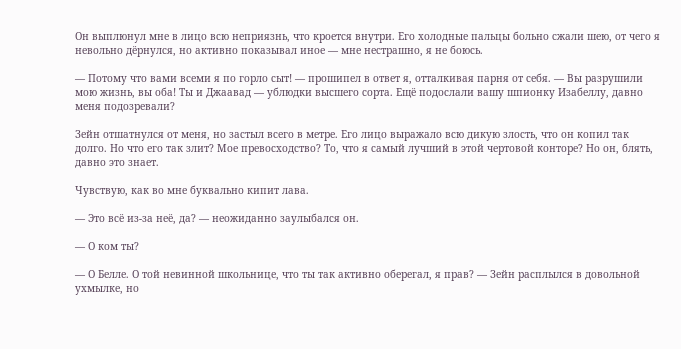Он выплюнул мне в лицо всю неприязнь, что кроется внутри. Его холодные пальцы больно сжали шею, от чего я невольно дёрнулся, но активно показывал иное — мне нестрашно, я не боюсь.

— Потому что вами всеми я по горло сыт! — прошипел в ответ я, отталкивая парня от себя. — Вы разрушили мою жизнь, вы оба! Ты и Джаавад — ублюдки высшего сорта. Ещё подослали вашу шпионку Изабеллу, давно меня подозревали?

Зейн отшатнулся от меня, но застыл всего в метре. Его лицо выражало всю дикую злость, что он копил так долго. Но что его так злит? Мое превосходство? То, что я самый лучший в этой чертовой конторе? Но он, блять, давно это знает.

Чувствую, как во мне буквально кипит лава.

— Это всё из-за неё, да? — неожиданно заулыбался он.

— О ком ты?

— О Белле. О той невинной школьнице, что ты так активно оберегал, я прав? — Зейн расплылся в довольной ухмылке, но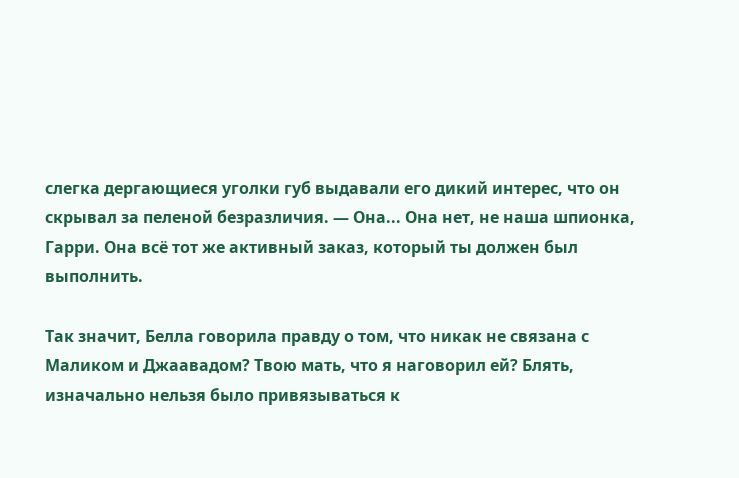слегка дергающиеся уголки губ выдавали его дикий интерес, что он скрывал за пеленой безразличия. — Она... Она нет, не наша шпионка, Гарри. Она всё тот же активный заказ, который ты должен был выполнить.

Так значит, Белла говорила правду о том, что никак не связана с Маликом и Джаавадом? Твою мать, что я наговорил ей? Блять, изначально нельзя было привязываться к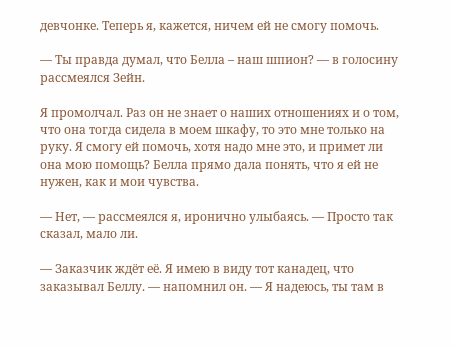девчонке. Теперь я, кажется, ничем ей не смогу помочь.

— Ты правда думал, что Белла – наш шпион? — в голосину рассмеялся Зейн.

Я промолчал. Раз он не знает о наших отношениях и о том, что она тогда сидела в моем шкафу, то это мне только на руку. Я смогу ей помочь, хотя надо мне это, и примет ли она мою помощь? Белла прямо дала понять, что я ей не нужен, как и мои чувства.

— Нет, — рассмеялся я, иронично улыбаясь. — Просто так сказал, мало ли.

— Заказчик ждёт её. Я имею в виду тот канадец, что заказывал Беллу. — напомнил он. — Я надеюсь, ты там в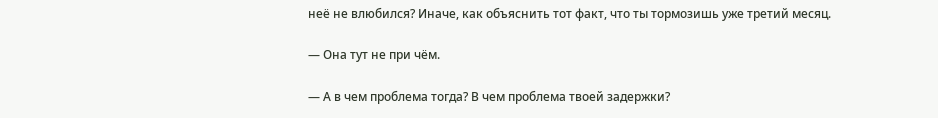неё не влюбился? Иначе, как объяснить тот факт, что ты тормозишь уже третий месяц.

— Она тут не при чём.

— А в чем проблема тогда? В чем проблема твоей задержки?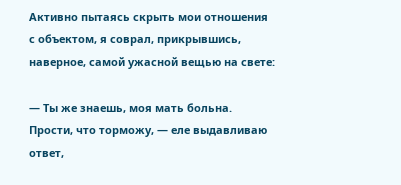Активно пытаясь скрыть мои отношения с объектом, я соврал, прикрывшись, наверное, самой ужасной вещью на свете:

— Ты же знаешь, моя мать больна. Прости, что торможу, — еле выдавливаю ответ,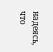надеясь, что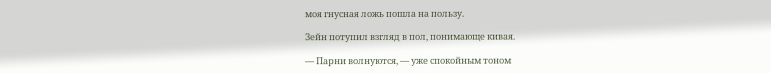моя гнусная ложь пошла на пользу.

Зейн потупил взгляд в пол, понимающе кивая.

— Парни волнуются, — уже спокойным тоном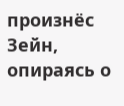произнёс Зейн, опираясь о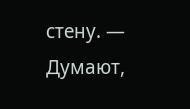стену. — Думают,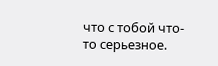что с тобой что-то серьезное.